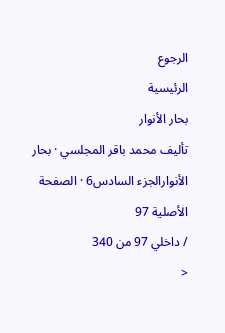الرجوع
الرئيسية
بحار الأنوار
تأليف محمد باقر المجلسي · بحار الأنوارالجزء السادس6 · الصفحة الأصلية 97
/ داخلي 97 من 340
<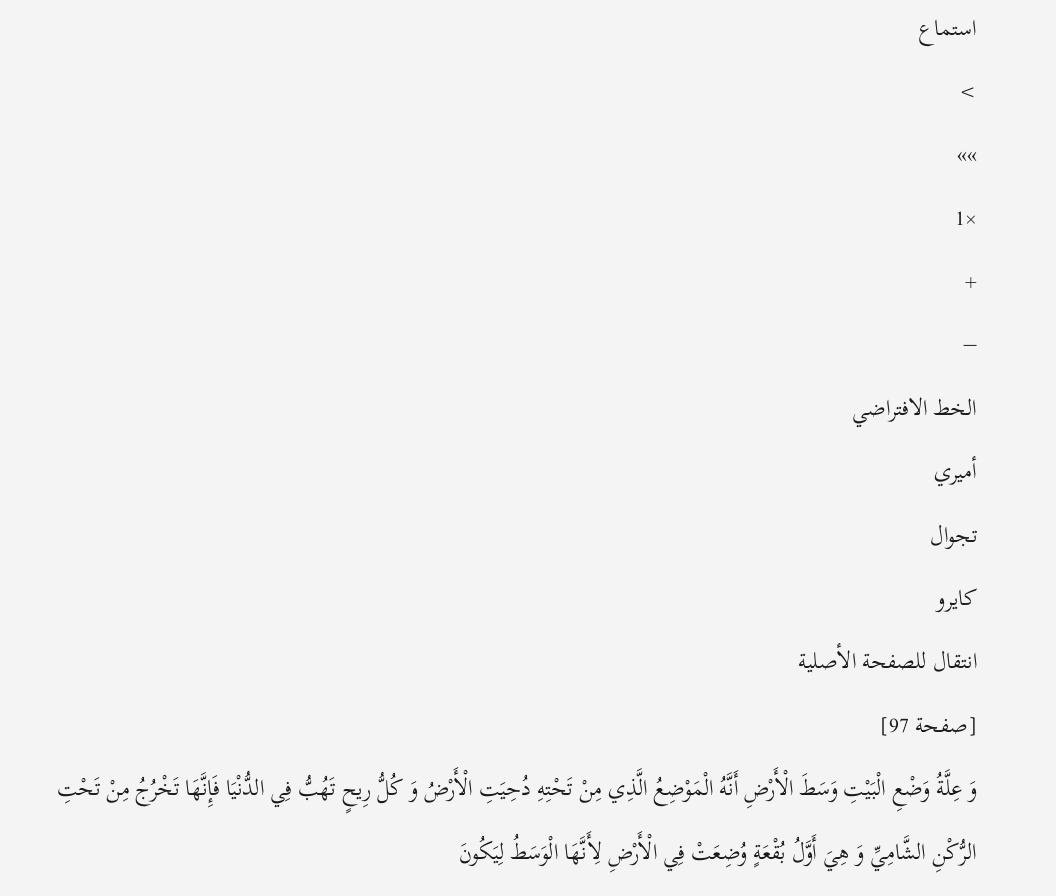استماع
>
»»
×1
+
−
الخط الافتراضي
أميري
تجوال
كايرو
انتقال للصفحة الأصلية
[صفحة 97]
وَ عِلَّةُ وَضْعِ الْبَيْتِ وَسَطَ الْأَرْضِ أَنَّهُ الْمَوْضِعُ الَّذِي مِنْ تَحْتِهِ دُحِيَتِ الْأَرْضُ وَ كُلُّ رِيحٍ تَهُبُّ فِي الدُّنْيَا فَإِنَّهَا تَخْرُجُ مِنْ تَحْتِ الرُّكْنِ الشَّامِيِّ وَ هِيَ أَوَّلُ بُقْعَةٍ وُضِعَتْ فِي الْأَرْضِ لِأَنَّهَا الْوَسَطُ لِيَكُونَ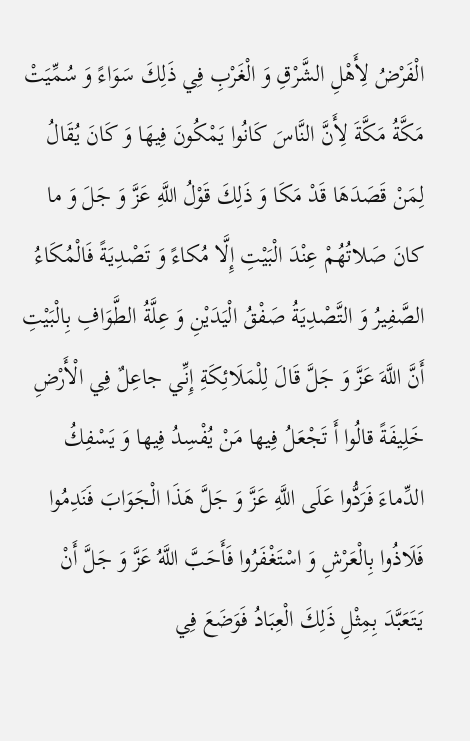الْفَرْضُ لِأَهْلِ الشَّرْقِ وَ الْغَرْبِ فِي ذَلِكَ سَوَاءً وَ سُمِّيَتْ مَكَّةُ مَكَّةَ لِأَنَّ النَّاسَ كَانُوا يَمْكُونَ فِيهَا وَ كَانَ يُقَالُ لِمَنْ قَصَدَهَا قَدْ مَكَا وَ ذَلِكَ قَوْلُ اللَّهِ عَزَّ وَ جَلَ وَ ما كانَ صَلاتُهُمْ عِنْدَ الْبَيْتِ إِلَّا مُكاءً وَ تَصْدِيَةً فَالْمُكَاءُ الصَّفِيرُ وَ التَّصْدِيَةُ صَفْقُ الْيَدَيْنِ وَ عِلَّةُ الطَّوَافِ بِالْبَيْتِ أَنَّ اللَّهَ عَزَّ وَ جَلَّ قَالَ لِلْمَلَائِكَةِ إِنِّي جاعِلٌ فِي الْأَرْضِ خَلِيفَةً قالُوا أَ تَجْعَلُ فِيها مَنْ يُفْسِدُ فِيها وَ يَسْفِكُ الدِّماءَ فَرَدُّوا عَلَى اللَّهِ عَزَّ وَ جَلَّ هَذَا الْجَوَابَ فَنَدِمُوا فَلَاذُوا بِالْعَرْشِ وَ اسْتَغْفَرُوا فَأَحَبَّ اللَّهُ عَزَّ وَ جَلَّ أَنْ يَتَعَبَّدَ بِمِثْلِ ذَلِكَ الْعِبَادُ فَوَضَعَ فِي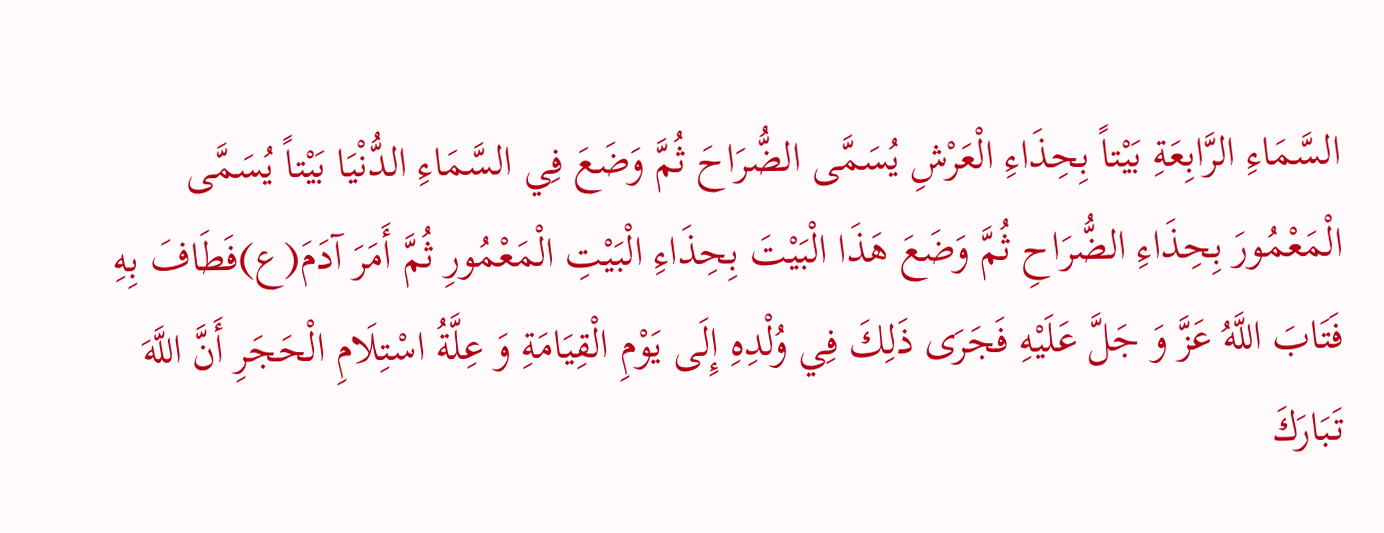السَّمَاءِ الرَّابِعَةِ بَيْتاً بِحِذَاءِ الْعَرْشِ يُسَمَّى الضُّرَاحَ ثُمَّ وَضَعَ فِي السَّمَاءِ الدُّنْيَا بَيْتاً يُسَمَّى الْمَعْمُورَ بِحِذَاءِ الضُّرَاحِ ثُمَّ وَضَعَ هَذَا الْبَيْتَ بِحِذَاءِ الْبَيْتِ الْمَعْمُورِ ثُمَّ أَمَرَ آدَمَ(ع)فَطَافَ بِهِ فَتَابَ اللَّهُ عَزَّ وَ جَلَّ عَلَيْهِ فَجَرَى ذَلِكَ فِي وُلْدِهِ إِلَى يَوْمِ الْقِيَامَةِ وَ عِلَّةُ اسْتِلَامِ الْحَجَرِ أَنَّ اللَّهَ تَبَارَكَ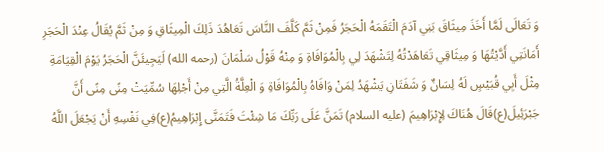وَ تَعَالَى لَمَّا أَخَذَ مِيثَاقَ بَنِي آدَمَ الْتَقَمَهُ الْحَجَرُ فَمِنْ ثَمَّ كَلَّفَ النَّاسَ تَعَاهُدَ ذَلِكَ الْمِيثَاقِ وَ مِنْ ثَمَّ يُقَالُ عِنْدَ الْحَجَرِ أَمَانَتِي أَدَّيْتُهَا وَ مِيثَاقِي تَعَاهَدْتُهُ لِتَشْهَدَ لِي بِالْمُوَافَاةِ وَ مِنْهُ قَوْلُ سَلْمَانَ (رحمه الله) لَيَجِيئَنَّ الْحَجَرُ يَوْمَ الْقِيَامَةِ مِثْلَ أَبِي قُبَيْسٍ لَهُ لِسَانٌ وَ شَفَتَانِ يَشْهَدُ لِمَنْ وَافَاهُ بِالْمُوَافَاةِ وَ الْعِلَّةُ الَّتِي مِنْ أَجْلِهَا سُمِّيَتْ مِنًى مِنًى أَنَّ جَبْرَئِيلَ(ع)قَالَ هُنَاكَ لِإِبْرَاهِيمَ (عليه السلام) تَمَنَّ عَلَى رَبِّكَ مَا شِئْتَ فَتَمَنَّى إِبْرَاهِيمُ(ع)فِي نَفْسِهِ أَنْ يَجْعَلَ اللَّهُ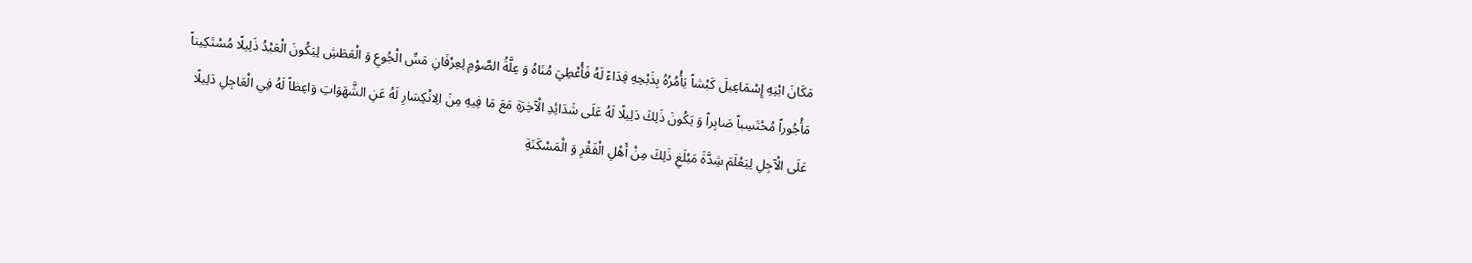مَكَانَ ابْنِهِ إِسْمَاعِيلَ كَبْشاً يَأْمُرُهُ بِذَبْحِهِ فِدَاءً لَهُ فَأُعْطِيَ مُنَاهُ وَ عِلَّةُ الصَّوْمِ لِعِرْفَانِ مَسِّ الْجُوعِ وَ الْعَطَشِ لِيَكُونَ الْعَبْدُ ذَلِيلًا مُسْتَكِيناً مَأْجُوراً مُحْتَسِباً صَابِراً وَ يَكُونَ ذَلِكَ دَلِيلًا لَهُ عَلَى شَدَائِدِ الْآخِرَةِ مَعَ مَا فِيهِ مِنَ الِانْكِسَارِ لَهُ عَنِ الشَّهَوَاتِ وَاعِظاً لَهُ فِي الْعَاجِلِ دَلِيلًا عَلَى الْآجِلِ لِيَعْلَمَ شِدَّةَ مَبْلَغِ ذَلِكَ مِنْ أَهْلِ الْفَقْرِ وَ الْمَسْكَنَةِ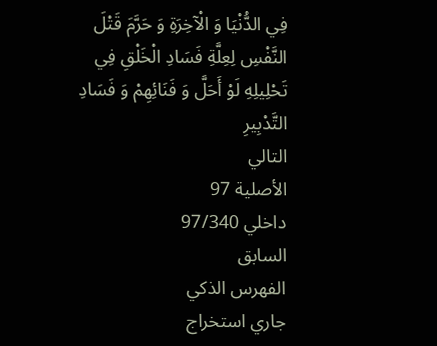فِي الدُّنْيَا وَ الْآخِرَةِ وَ حَرَّمَ قَتْلَ النَّفْسِ لِعِلَّةِ فَسَادِ الْخَلْقِ فِي تَحْلِيلِهِ لَوْ أَحَلَّ وَ فَنَائِهِمْ وَ فَسَادِ التَّدْبِيرِ
التالي
الأصلية 97
داخلي 97/340
السابق
الفهرس الذكي
جاري استخراج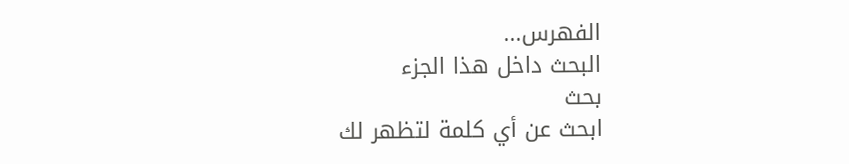الفهرس...
البحث داخل هذا الجزء
بحث
ابحث عن أي كلمة لتظهر لك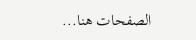الصفحات هنا...